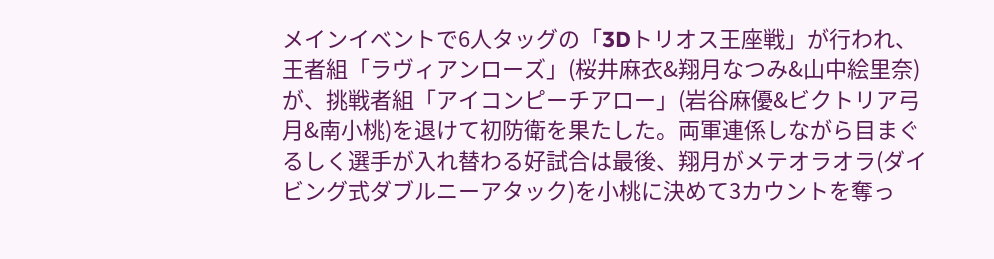メインイベントで6人タッグの「3Dトリオス王座戦」が行われ、王者組「ラヴィアンローズ」(桜井麻衣&翔月なつみ&山中絵里奈)が、挑戦者組「アイコンピーチアロー」(岩谷麻優&ビクトリア弓月&南小桃)を退けて初防衛を果たした。両軍連係しながら目まぐるしく選手が入れ替わる好試合は最後、翔月がメテオラオラ(ダイビング式ダブルニーアタック)を小桃に決めて3カウントを奪っ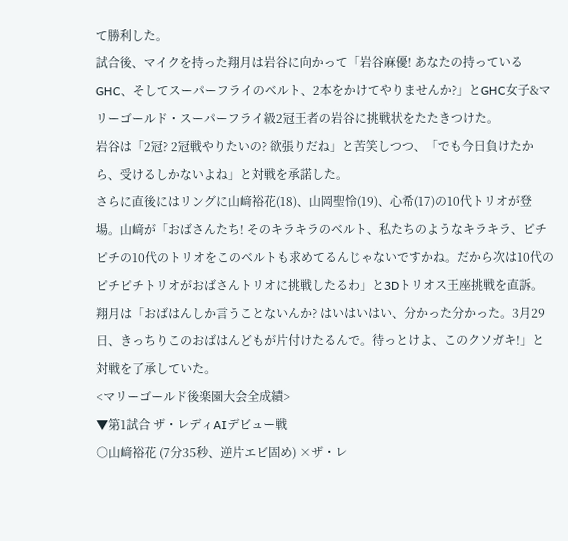て勝利した。
試合後、マイクを持った翔月は岩谷に向かって「岩谷麻優! あなたの持っているGHC、そしてスーパーフライのベルト、2本をかけてやりませんか?」とGHC女子&マリーゴールド・スーパーフライ級2冠王者の岩谷に挑戦状をたたきつけた。
岩谷は「2冠? 2冠戦やりたいの? 欲張りだね」と苦笑しつつ、「でも今日負けたから、受けるしかないよね」と対戦を承諾した。
さらに直後にはリングに山﨑裕花(18)、山岡聖怜(19)、心希(17)の10代トリオが登場。山﨑が「おばさんたち! そのキラキラのベルト、私たちのようなキラキラ、ピチピチの10代のトリオをこのベルトも求めてるんじゃないですかね。だから次は10代のピチピチトリオがおばさんトリオに挑戦したるわ」と3Dトリオス王座挑戦を直訴。翔月は「おばはんしか言うことないんか? はいはいはい、分かった分かった。3月29日、きっちりこのおばはんどもが片付けたるんで。待っとけよ、このクソガキ!」と対戦を了承していた。
<マリーゴールド後楽園大会全成績>
▼第1試合 ザ・レディAIデビュー戦
○山﨑裕花 (7分35秒、逆片エビ固め) ×ザ・レ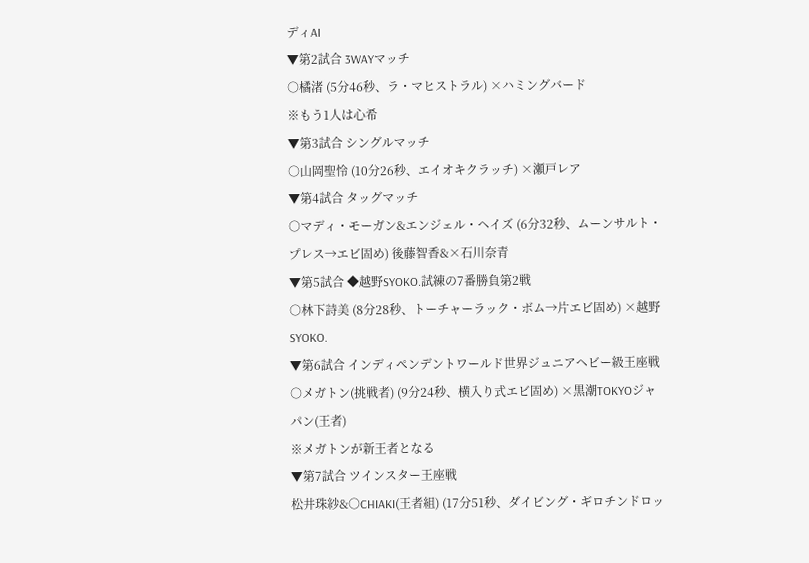ディAI
▼第2試合 3WAYマッチ
○橘渚 (5分46秒、ラ・マヒストラル) ×ハミングバード
※もう1人は心希
▼第3試合 シングルマッチ
○山岡聖怜 (10分26秒、エイオキクラッチ) ×瀬戸レア
▼第4試合 タッグマッチ
○マディ・モーガン&エンジェル・ヘイズ (6分32秒、ムーンサルト・プレス→エビ固め) 後藤智香&×石川奈青
▼第5試合 ◆越野SYOKO.試練の7番勝負第2戦
○林下詩美 (8分28秒、トーチャーラック・ボム→片エビ固め) ×越野SYOKO.
▼第6試合 インディペンデントワールド世界ジュニアヘビー級王座戦
○メガトン(挑戦者) (9分24秒、横入り式エビ固め) ×黒潮TOKYOジャパン(王者)
※メガトンが新王者となる
▼第7試合 ツインスター王座戦
松井珠紗&○CHIAKI(王者組) (17分51秒、ダイビング・ギロチンドロッ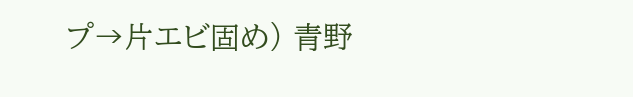プ→片エビ固め) 青野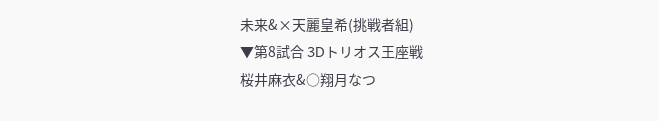未来&×天麗皇希(挑戦者組)
▼第8試合 3Dトリオス王座戦
桜井麻衣&○翔月なつ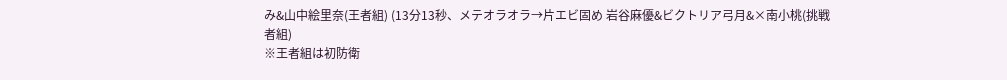み&山中絵里奈(王者組) (13分13秒、メテオラオラ→片エビ固め 岩谷麻優&ビクトリア弓月&×南小桃(挑戦者組)
※王者組は初防衛